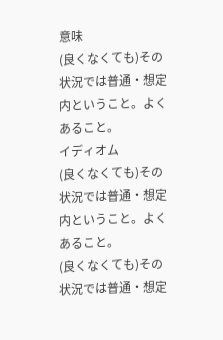意味
(良くなくても)その状況では普通・想定内ということ。よくあること。
イディオム
(良くなくても)その状況では普通・想定内ということ。よくあること。
(良くなくても)その状況では普通・想定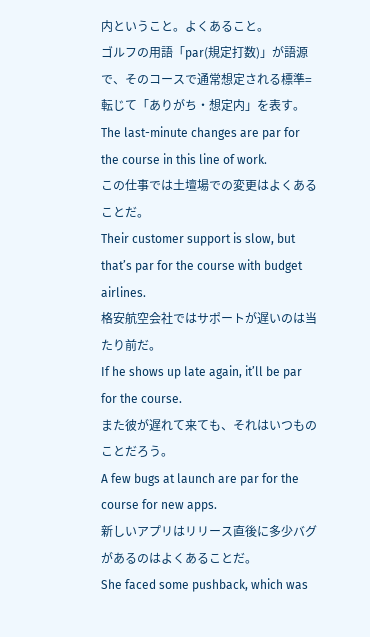内ということ。よくあること。
ゴルフの用語「par(規定打数)」が語源で、そのコースで通常想定される標準=転じて「ありがち・想定内」を表す。
The last-minute changes are par for the course in this line of work.
この仕事では土壇場での変更はよくあることだ。
Their customer support is slow, but that’s par for the course with budget airlines.
格安航空会社ではサポートが遅いのは当たり前だ。
If he shows up late again, it’ll be par for the course.
また彼が遅れて来ても、それはいつものことだろう。
A few bugs at launch are par for the course for new apps.
新しいアプリはリリース直後に多少バグがあるのはよくあることだ。
She faced some pushback, which was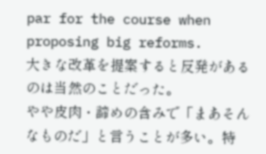par for the course when proposing big reforms.
大きな改革を提案すると反発があるのは当然のことだった。
やや皮肉・諦めの含みで「まあそんなものだ」と言うことが多い。特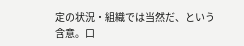定の状況・組織では当然だ、という含意。口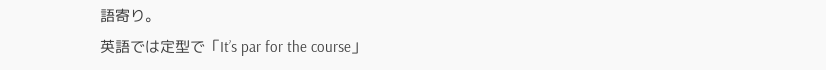語寄り。
英語では定型で「It’s par for the course」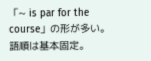「~ is par for the course」の形が多い。語順は基本固定。